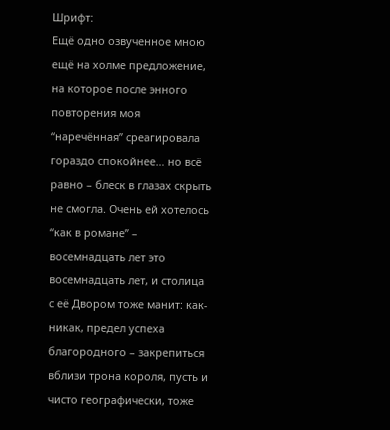Шрифт:
Ещё одно озвученное мною ещё на холме предложение, на которое после энного повторения моя “наречённая” среагировала гораздо спокойнее… но всё равно – блеск в глазах скрыть не смогла. Очень ей хотелось “как в романе” – восемнадцать лет это восемнадцать лет, и столица с её Двором тоже манит: как-никак, предел успеха благородного – закрепиться вблизи трона короля, пусть и чисто географически, тоже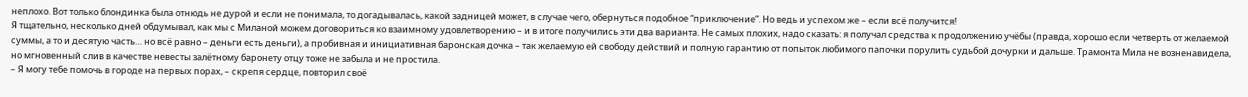неплохо. Вот только блондинка была отнюдь не дурой и если не понимала, то догадывалась, какой задницей может, в случае чего, обернуться подобное “приключение”. Но ведь и успехом же – если всё получится!
Я тщательно, несколько дней обдумывал, как мы с Миланой можем договориться ко взаимному удовлетворению – и в итоге получились эти два варианта. Не самых плохих, надо сказать: я получал средства к продолжению учёбы (правда, хорошо если четверть от желаемой суммы, а то и десятую часть… но всё равно – деньги есть деньги), а пробивная и инициативная баронская дочка – так желаемую ей свободу действий и полную гарантию от попыток любимого папочки порулить судьбой дочурки и дальше. Трамонта Мила не возненавидела, но мгновенный слив в качестве невесты залётному баронету отцу тоже не забыла и не простила.
– Я могу тебе помочь в городе на первых порах, – скрепя сердце, повторил своё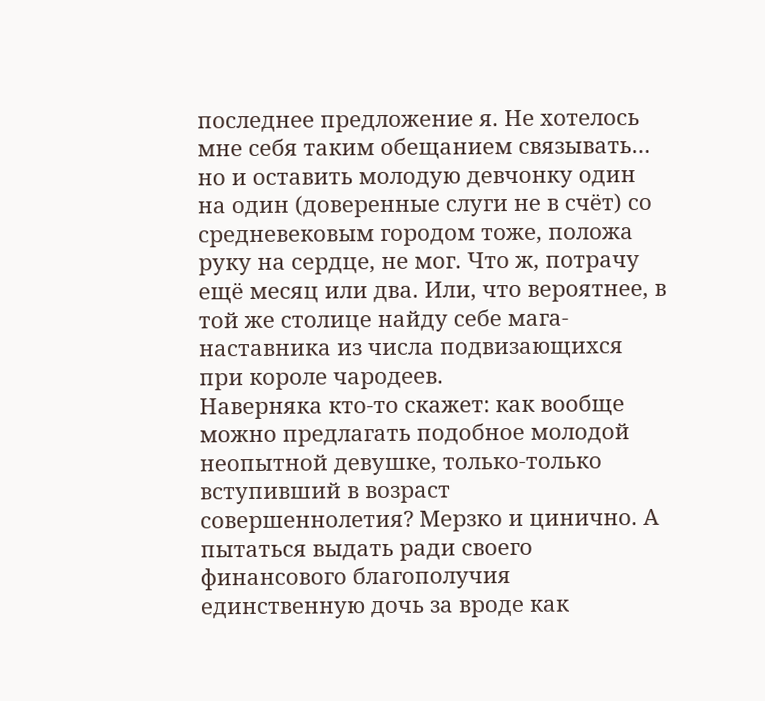последнее предложение я. Не хотелось мне себя таким обещанием связывать… но и оставить молодую девчонку один на один (доверенные слуги не в счёт) со средневековым городом тоже, положа руку на сердце, не мог. Что ж, потрачу ещё месяц или два. Или, что вероятнее, в той же столице найду себе мага-наставника из числа подвизающихся при короле чародеев.
Наверняка кто-то скажет: как вообще можно предлагать подобное молодой неопытной девушке, только-только вступивший в возраст совершеннолетия? Мерзко и цинично. А пытаться выдать ради своего финансового благополучия единственную дочь за вроде как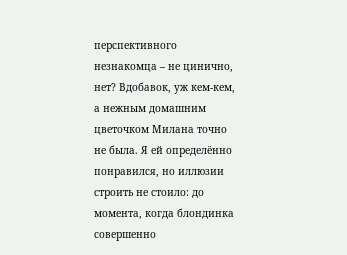перспективного незнакомца – не цинично, нет? Вдобавок, уж кем-кем, а нежным домашним цветочком Милана точно не была. Я ей определённо понравился, но иллюзии строить не стоило: до момента, когда блондинка совершенно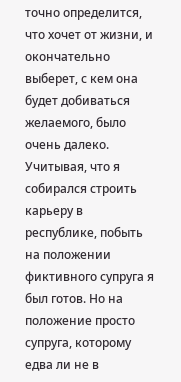точно определится, что хочет от жизни, и окончательно выберет, с кем она будет добиваться желаемого, было очень далеко.
Учитывая, что я собирался строить карьеру в республике, побыть на положении фиктивного супруга я был готов. Но на положение просто супруга, которому едва ли не в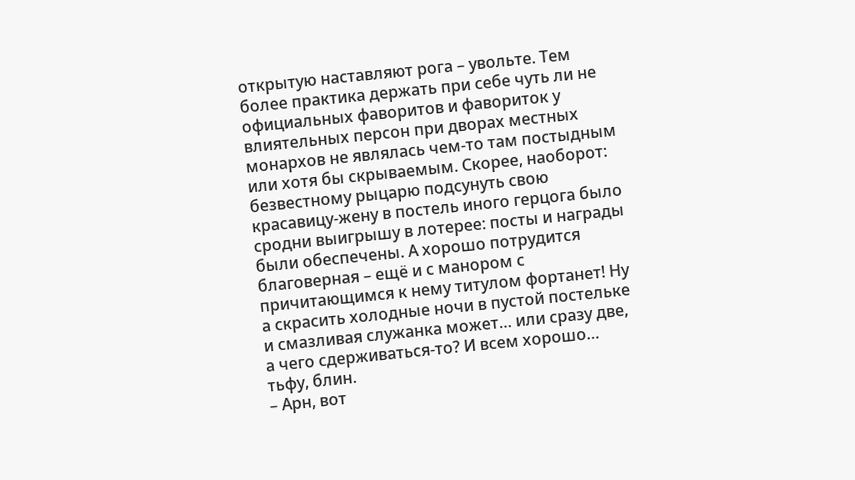открытую наставляют рога – увольте. Тем более практика держать при себе чуть ли не официальных фаворитов и фавориток у влиятельных персон при дворах местных монархов не являлась чем-то там постыдным или хотя бы скрываемым. Скорее, наоборот: безвестному рыцарю подсунуть свою красавицу-жену в постель иного герцога было сродни выигрышу в лотерее: посты и награды были обеспечены. А хорошо потрудится благоверная – ещё и с манором с причитающимся к нему титулом фортанет! Ну а скрасить холодные ночи в пустой постельке и смазливая служанка может… или сразу две, а чего сдерживаться-то? И всем хорошо… тьфу, блин.
– Арн, вот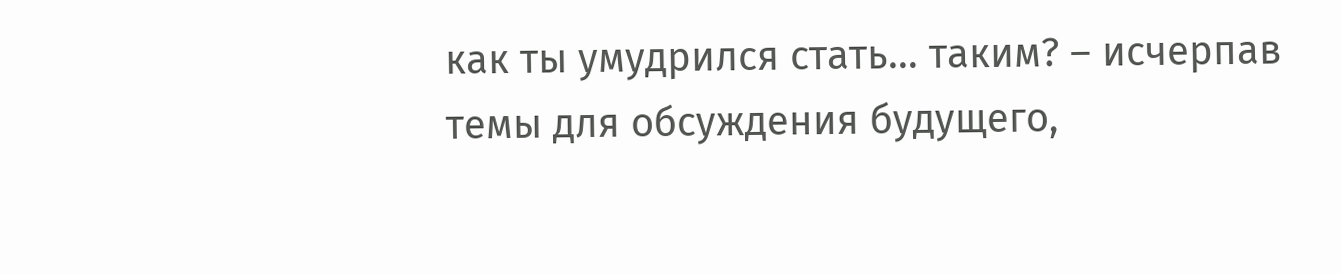как ты умудрился стать… таким? – исчерпав темы для обсуждения будущего,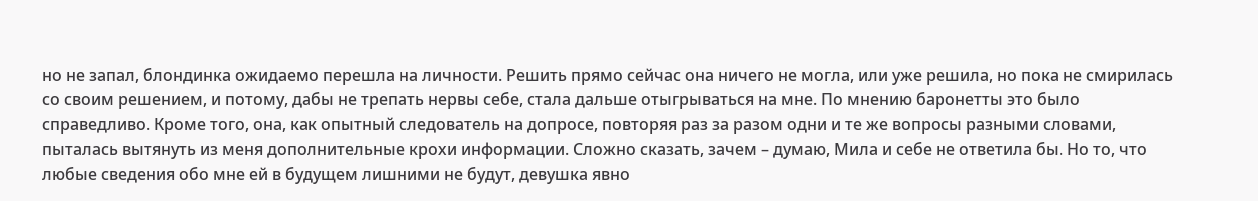но не запал, блондинка ожидаемо перешла на личности. Решить прямо сейчас она ничего не могла, или уже решила, но пока не смирилась со своим решением, и потому, дабы не трепать нервы себе, стала дальше отыгрываться на мне. По мнению баронетты это было справедливо. Кроме того, она, как опытный следователь на допросе, повторяя раз за разом одни и те же вопросы разными словами, пыталась вытянуть из меня дополнительные крохи информации. Сложно сказать, зачем – думаю, Мила и себе не ответила бы. Но то, что любые сведения обо мне ей в будущем лишними не будут, девушка явно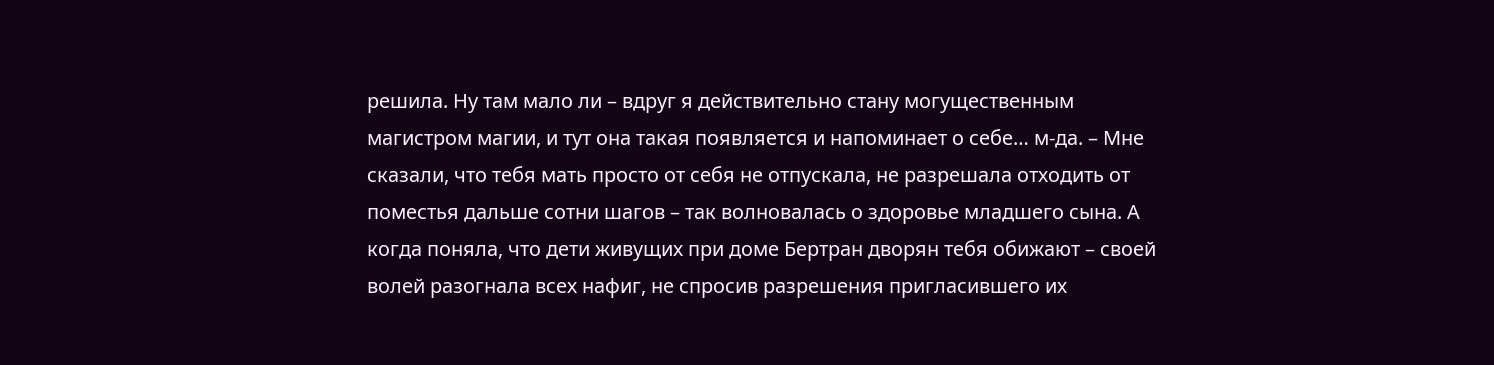решила. Ну там мало ли – вдруг я действительно стану могущественным магистром магии, и тут она такая появляется и напоминает о себе… м-да. – Мне сказали, что тебя мать просто от себя не отпускала, не разрешала отходить от поместья дальше сотни шагов – так волновалась о здоровье младшего сына. А когда поняла, что дети живущих при доме Бертран дворян тебя обижают – своей волей разогнала всех нафиг, не спросив разрешения пригласившего их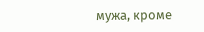мужа, кроме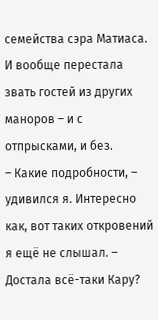семейства сэра Матиаса. И вообще перестала звать гостей из других маноров – и с отпрысками, и без.
– Какие подробности, – удивился я. Интересно как, вот таких откровений я ещё не слышал. – Достала всё-таки Кару?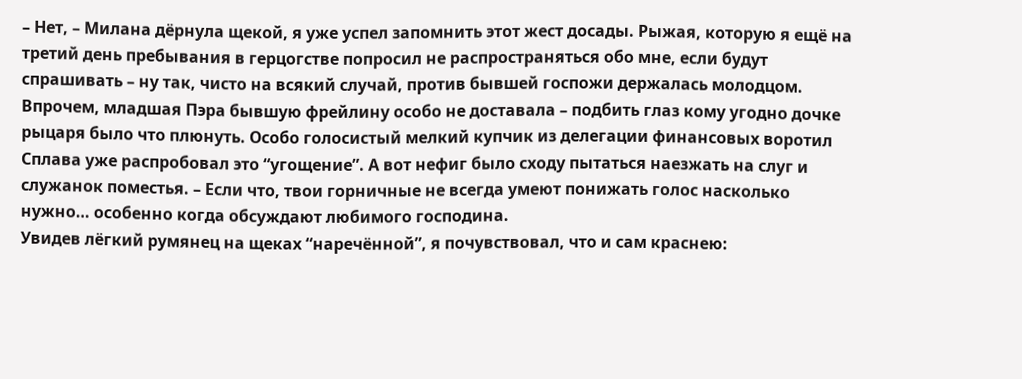– Нет, – Милана дёрнула щекой, я уже успел запомнить этот жест досады. Рыжая, которую я ещё на третий день пребывания в герцогстве попросил не распространяться обо мне, если будут спрашивать – ну так, чисто на всякий случай, против бывшей госпожи держалась молодцом. Впрочем, младшая Пэра бывшую фрейлину особо не доставала – подбить глаз кому угодно дочке рыцаря было что плюнуть. Особо голосистый мелкий купчик из делегации финансовых воротил Сплава уже распробовал это “угощение”. А вот нефиг было сходу пытаться наезжать на слуг и служанок поместья. – Если что, твои горничные не всегда умеют понижать голос насколько нужно… особенно когда обсуждают любимого господина.
Увидев лёгкий румянец на щеках “наречённой”, я почувствовал, что и сам краснею: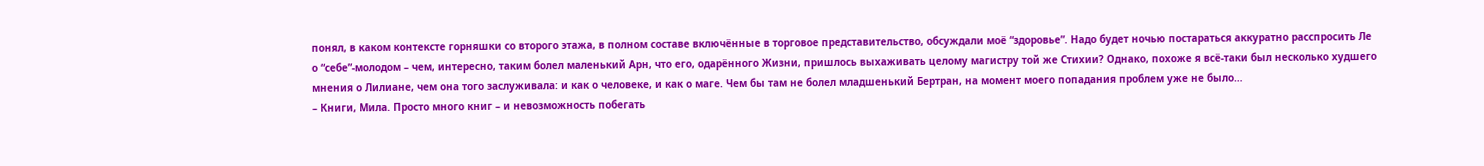понял, в каком контексте горняшки со второго этажа, в полном составе включённые в торговое представительство, обсуждали моё “здоровье”. Надо будет ночью постараться аккуратно расспросить Ле о “себе”-молодом – чем, интересно, таким болел маленький Арн, что его, одарённого Жизни, пришлось выхаживать целому магистру той же Стихии? Однако, похоже я всё-таки был несколько худшего мнения о Лилиане, чем она того заслуживала: и как о человеке, и как о маге. Чем бы там не болел младшенький Бертран, на момент моего попадания проблем уже не было…
– Книги, Мила. Просто много книг – и невозможность побегать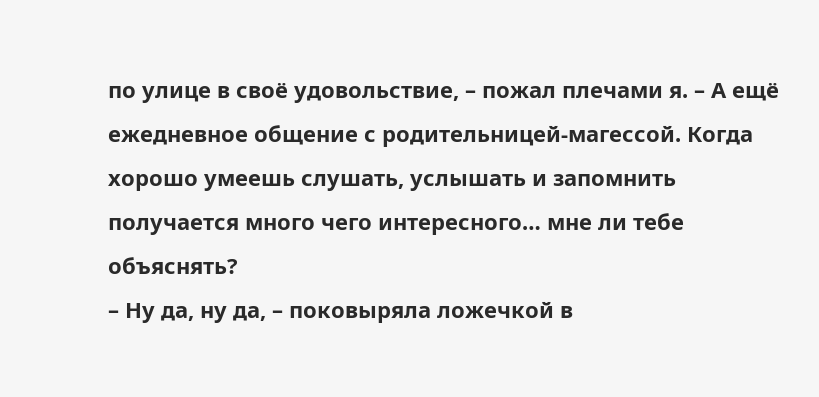по улице в своё удовольствие, – пожал плечами я. – А ещё ежедневное общение с родительницей-магессой. Когда хорошо умеешь слушать, услышать и запомнить получается много чего интересного… мне ли тебе объяснять?
– Ну да, ну да, – поковыряла ложечкой в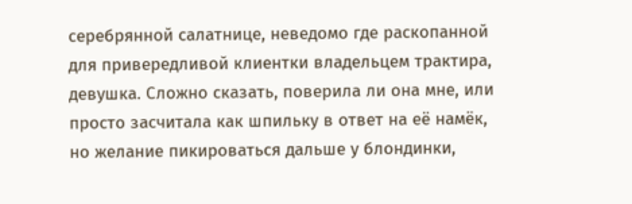серебрянной салатнице, неведомо где раскопанной для привередливой клиентки владельцем трактира, девушка. Сложно сказать, поверила ли она мне, или просто засчитала как шпильку в ответ на её намёк, но желание пикироваться дальше у блондинки,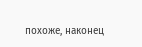похоже, наконец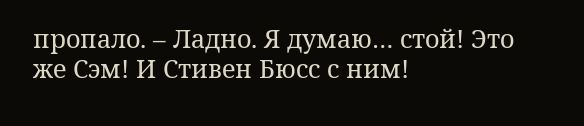пропало. – Ладно. Я думаю… стой! Это же Сэм! И Стивен Бюсс с ним!